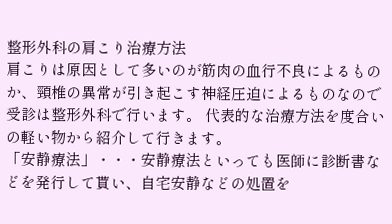整形外科の肩こり治療方法
肩こりは原因として多いのが筋肉の血行不良によるものか、頸椎の異常が引き起こす神経圧迫によるものなので 受診は整形外科で行います。 代表的な治療方法を度合いの軽い物から紹介して行きます。
「安静療法」・・・安静療法といっても医師に診断書などを発行して貰い、自宅安静などの処置を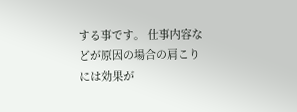する事です。 仕事内容などが原因の場合の肩こりには効果が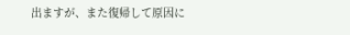出ますが、また復帰して原因に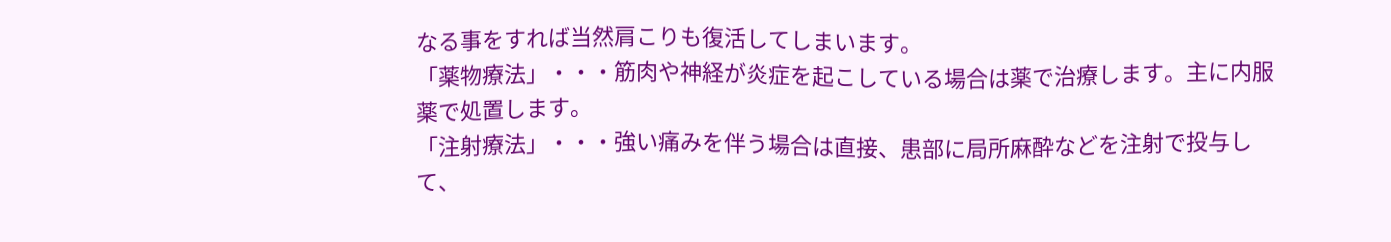なる事をすれば当然肩こりも復活してしまいます。
「薬物療法」・・・筋肉や神経が炎症を起こしている場合は薬で治療します。主に内服薬で処置します。
「注射療法」・・・強い痛みを伴う場合は直接、患部に局所麻酔などを注射で投与して、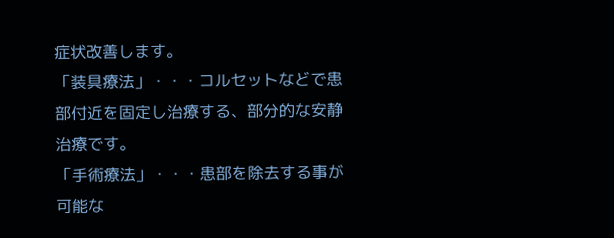症状改善します。
「装具療法」・・・コルセットなどで患部付近を固定し治療する、部分的な安静治療です。
「手術療法」・・・患部を除去する事が可能な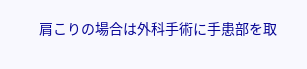肩こりの場合は外科手術に手患部を取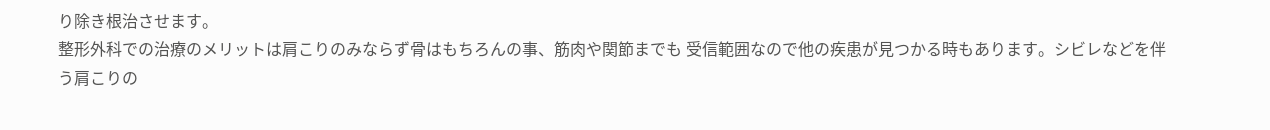り除き根治させます。
整形外科での治療のメリットは肩こりのみならず骨はもちろんの事、筋肉や関節までも 受信範囲なので他の疾患が見つかる時もあります。シビレなどを伴う肩こりの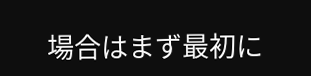場合はまず最初に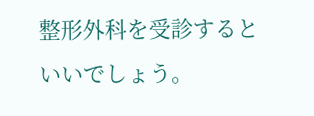整形外科を受診すると いいでしょう。